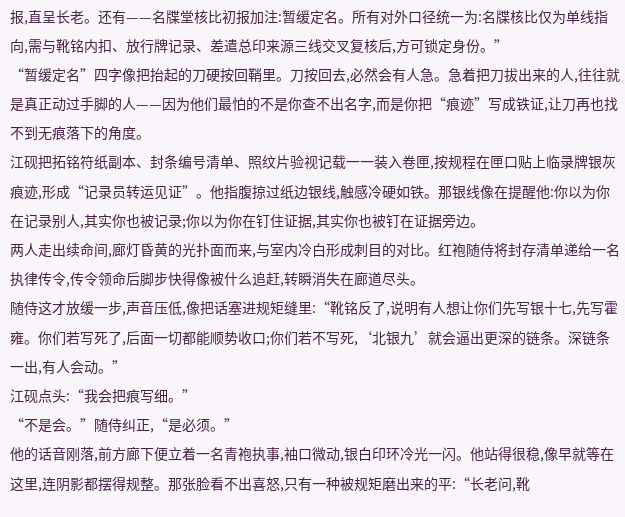报,直呈长老。还有——名牒堂核比初报加注:暂缓定名。所有对外口径统一为:名牒核比仅为单线指向,需与靴铭内扣、放行牌记录、差遣总印来源三线交叉复核后,方可锁定身份。”
“暂缓定名”四字像把抬起的刀硬按回鞘里。刀按回去,必然会有人急。急着把刀拔出来的人,往往就是真正动过手脚的人——因为他们最怕的不是你查不出名字,而是你把“痕迹”写成铁证,让刀再也找不到无痕落下的角度。
江砚把拓铭符纸副本、封条编号清单、照纹片验视记载一一装入卷匣,按规程在匣口贴上临录牌银灰痕迹,形成“记录员转运见证”。他指腹掠过纸边银线,触感冷硬如铁。那银线像在提醒他:你以为你在记录别人,其实你也被记录;你以为你在钉住证据,其实你也被钉在证据旁边。
两人走出续命间,廊灯昏黄的光扑面而来,与室内冷白形成刺目的对比。红袍随侍将封存清单递给一名执律传令,传令领命后脚步快得像被什么追赶,转瞬消失在廊道尽头。
随侍这才放缓一步,声音压低,像把话塞进规矩缝里:“靴铭反了,说明有人想让你们先写银十七,先写霍雍。你们若写死了,后面一切都能顺势收口;你们若不写死,‘北银九’就会逼出更深的链条。深链条一出,有人会动。”
江砚点头:“我会把痕写细。”
“不是会。”随侍纠正,“是必须。”
他的话音刚落,前方廊下便立着一名青袍执事,袖口微动,银白印环冷光一闪。他站得很稳,像早就等在这里,连阴影都摆得规整。那张脸看不出喜怒,只有一种被规矩磨出来的平:“长老问,靴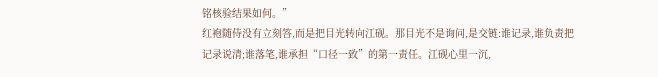铭核验结果如何。”
红袍随侍没有立刻答,而是把目光转向江砚。那目光不是询问,是交链:谁记录,谁负责把记录说清;谁落笔,谁承担“口径一致”的第一责任。江砚心里一沉,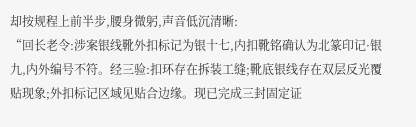却按规程上前半步,腰身微躬,声音低沉清晰:
“回长老令:涉案银线靴外扣标记为银十七,内扣靴铭确认为北篆印记·银九,内外编号不符。经三验:扣环存在拆装工缝;靴底银线存在双层反光覆贴现象;外扣标记区域见贴合边缘。现已完成三封固定证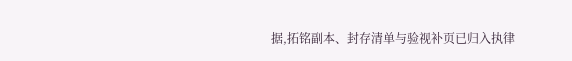据,拓铭副本、封存清单与验视补页已归入执律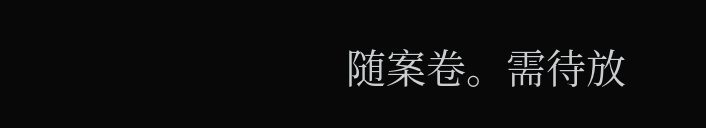随案卷。需待放